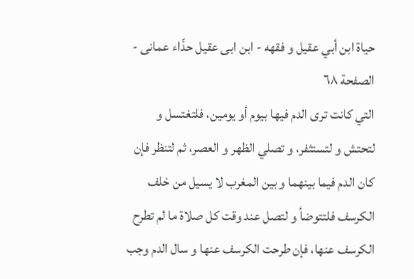حياة ابن أبي عقيل و فقهه - ابن ابى عقيل حذّاء عمانى - الصفحة ٦٨
التي كانت ترى الدم فيها بيوم أو يومين، فلتغتسل و لتحتش و لتستثفر، و تصلي الظهر و العصر، ثم لتنظر فإن كان الدم فيما بينهما و بين المغرب لا يسيل من خلف الكرسف فلتتوضأ و لتصل عند وقت كل صلاة ما لم تطرح الكرسف عنها، فإن طرحت الكرسف عنها و سال الدم وجب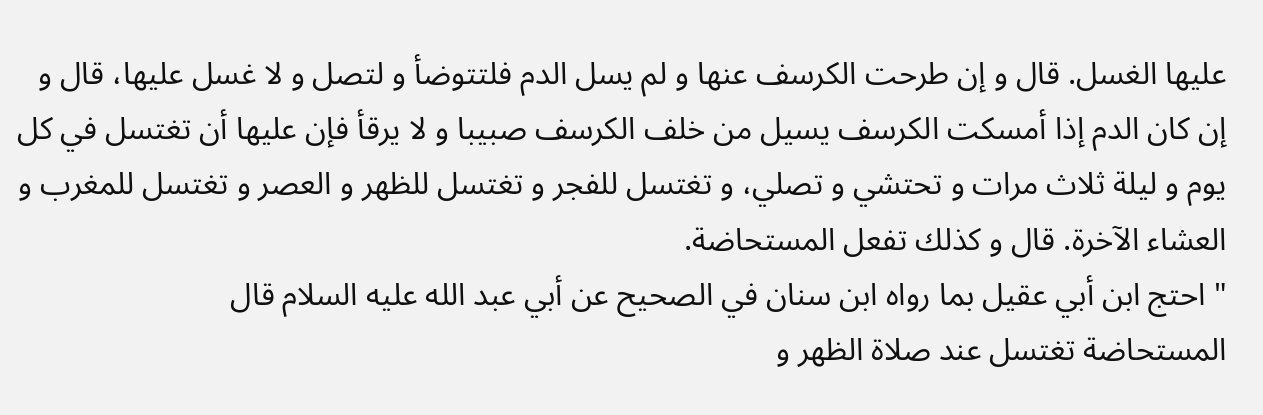عليها الغسل. قال و إن طرحت الكرسف عنها و لم يسل الدم فلتتوضأ و لتصل و لا غسل عليها، قال و إن كان الدم إذا أمسكت الكرسف يسيل من خلف الكرسف صبيبا و لا يرقأ فإن عليها أن تغتسل في كل يوم و ليلة ثلاث مرات و تحتشي و تصلي، و تغتسل للفجر و تغتسل للظهر و العصر و تغتسل للمغرب و العشاء الآخرة. قال و كذلك تفعل المستحاضة.
" احتج ابن أبي عقيل بما رواه ابن سنان في الصحيح عن أبي عبد الله عليه السلام قال
المستحاضة تغتسل عند صلاة الظهر و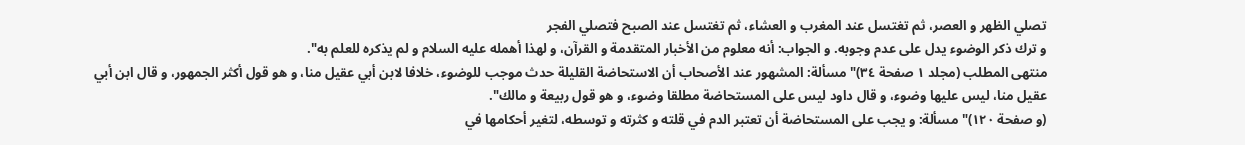تصلي الظهر و العصر، ثم تغتسل عند المغرب و العشاء، ثم تغتسل عند الصبح فتصلي الفجر
و ترك ذكر الوضوء يدل على عدم وجوبه. و الجواب: أنه معلوم من الأخبار المتقدمة و القرآن، و لهذا أهمله عليه السلام و لم يذكره للعلم به".
منتهى المطلب (مجلد ١ صفحة ٣٤)" مسألة: المشهور عند الأصحاب أن الاستحاضة القليلة حدث موجب للوضوء، خلافا لابن أبي عقيل منا، و هو قول أكثر الجمهور، و قال ابن أبي عقيل منا، ليس عليها وضوء، و قال داود ليس على المستحاضة مطلقا وضوء، و هو قول ربيعة و مالك".
(و صفحة ١٢٠)" مسألة: و يجب على المستحاضة أن تعتبر الدم في قلته و كثرته و توسطه، لتغير أحكامها في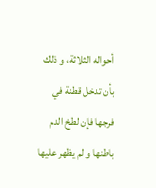أحواله الثلاثة، و ذلك بأن تدخل قطنة في فرجها فإن لطخ الدم باطنها و لم يظهر عليها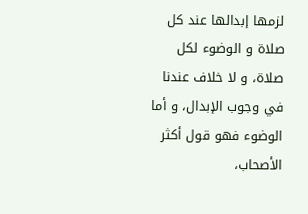لزمها إبدالها عند كل صلاة و الوضوء لكل صلاة، و لا خلاف عندنا في وجوب الإبدال، و أما الوضوء فهو قول أكثر الأصحاب،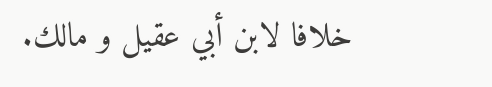خلافا لابن أبي عقيل و مالك.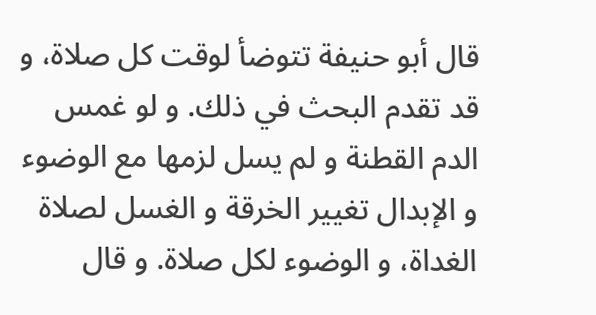قال أبو حنيفة تتوضأ لوقت كل صلاة، و قد تقدم البحث في ذلك. و لو غمس الدم القطنة و لم يسل لزمها مع الوضوء و الإبدال تغيير الخرقة و الغسل لصلاة الغداة، و الوضوء لكل صلاة. و قال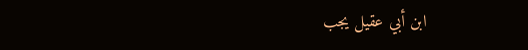ابن أبي عقيل يجب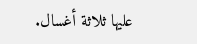عليها ثلاثة أغسال.